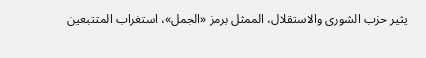يثير حزب الشورى والاستقلال، الممثل برمز «الجمل»، استغراب المتتبعين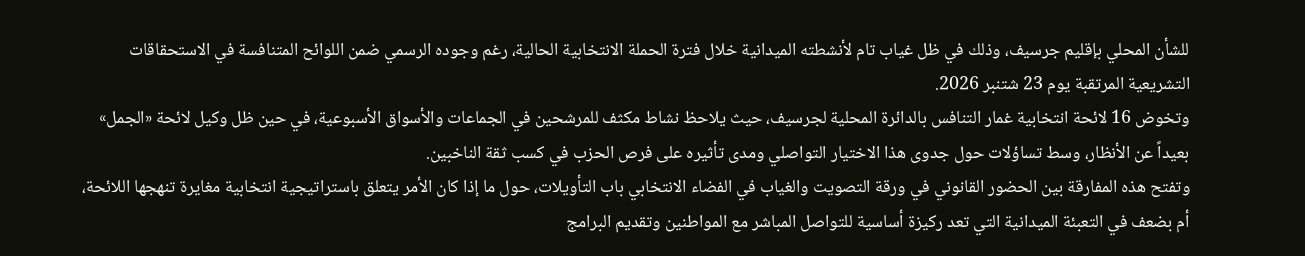للشأن المحلي بإقليم جرسيف، وذلك في ظل غياب تام لأنشطته الميدانية خلال فترة الحملة الانتخابية الحالية، رغم وجوده الرسمي ضمن اللوائح المتنافسة في الاستحقاقات التشريعية المرتقبة يوم 23 شتنبر 2026.
وتخوض 16 لائحة انتخابية غمار التنافس بالدائرة المحلية لجرسيف، حيث يلاحظ نشاط مكثف للمرشحين في الجماعات والأسواق الأسبوعية، في حين ظل وكيل لائحة «الجمل» بعيداً عن الأنظار، وسط تساؤلات حول جدوى هذا الاختيار التواصلي ومدى تأثيره على فرص الحزب في كسب ثقة الناخبين.
وتفتح هذه المفارقة بين الحضور القانوني في ورقة التصويت والغياب في الفضاء الانتخابي باب التأويلات، حول ما إذا كان الأمر يتعلق باستراتيجية انتخابية مغايرة تنهجها اللائحة، أم بضعف في التعبئة الميدانية التي تعد ركيزة أساسية للتواصل المباشر مع المواطنين وتقديم البرامج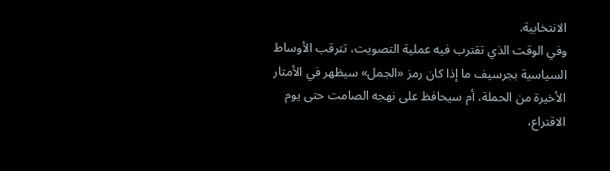الانتخابية.
وفي الوقت الذي تقترب فيه عملية التصويت، تترقب الأوساط السياسية بجرسيف ما إذا كان رمز «الجمل» سيظهر في الأمتار الأخيرة من الحملة، أم سيحافظ على نهجه الصامت حتى يوم الاقتراع،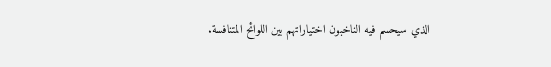الذي سيحسم فيه الناخبون اختياراتهم بين اللوائح المتنافسة.